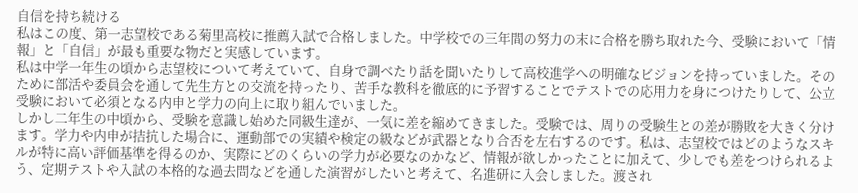自信を持ち続ける
私はこの度、第一志望校である菊里高校に推薦入試で合格しました。中学校での三年間の努力の末に合格を勝ち取れた今、受験において「情報」と「自信」が最も重要な物だと実感しています。
私は中学一年生の頃から志望校について考えていて、自身で調べたり話を聞いたりして高校進学への明確なビジョンを持っていました。そのために部活や委員会を通して先生方との交流を持ったり、苦手な教科を徹底的に予習することでテストでの応用力を身につけたりして、公立受験において必須となる内申と学力の向上に取り組んでいました。
しかし二年生の中頃から、受験を意識し始めた同級生達が、一気に差を縮めてきました。受験では、周りの受験生との差が勝敗を大きく分けます。学力や内申が拮抗した場合に、運動部での実績や検定の級などが武器となり合否を左右するのです。私は、志望校ではどのようなスキルが特に高い評価基準を得るのか、実際にどのくらいの学力が必要なのかなど、情報が欲しかったことに加えて、少しでも差をつけられるよう、定期テストや入試の本格的な過去問などを通した演習がしたいと考えて、名進研に入会しました。渡され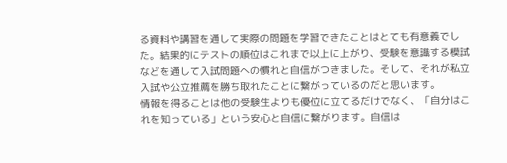る資料や講習を通して実際の問題を学習できたことはとても有意義でした。結果的にテストの順位はこれまで以上に上がり、受験を意識する模試などを通して入試問題への慣れと自信がつきました。そして、それが私立入試や公立推薦を勝ち取れたことに繋がっているのだと思います。
情報を得ることは他の受験生よりも優位に立てるだけでなく、「自分はこれを知っている」という安心と自信に繋がります。自信は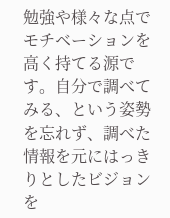勉強や様々な点でモチベーションを高く持てる源です。自分で調べてみる、という姿勢を忘れず、調べた情報を元にはっきりとしたビジョンを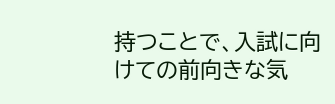持つことで、入試に向けての前向きな気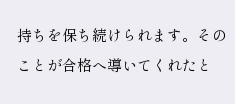持ちを保ち続けられます。そのことが合格へ導いてくれたと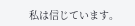私は信じています。